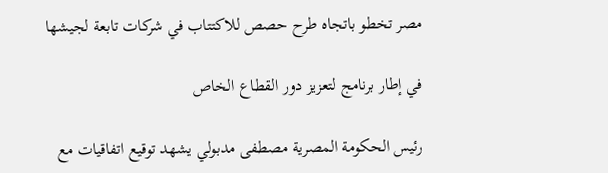مصر تخطو باتجاه طرح حصص للاكتتاب في شركات تابعة لجيشها

في إطار برنامج لتعزيز دور القطاع الخاص

رئيس الحكومة المصرية مصطفى مدبولي يشهد توقيع اتفاقيات مع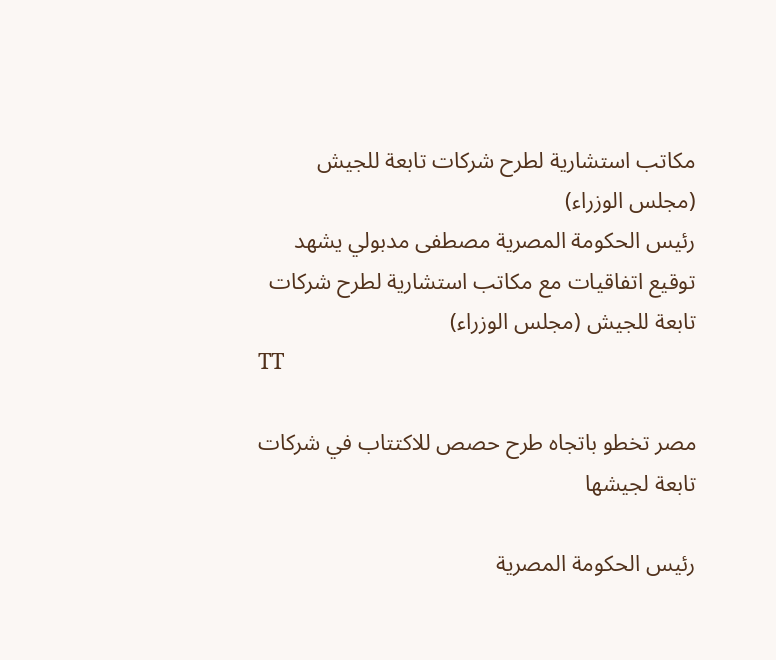مكاتب استشارية لطرح شركات تابعة للجيش (مجلس الوزراء)
رئيس الحكومة المصرية مصطفى مدبولي يشهد توقيع اتفاقيات مع مكاتب استشارية لطرح شركات تابعة للجيش (مجلس الوزراء)
TT

مصر تخطو باتجاه طرح حصص للاكتتاب في شركات تابعة لجيشها

رئيس الحكومة المصرية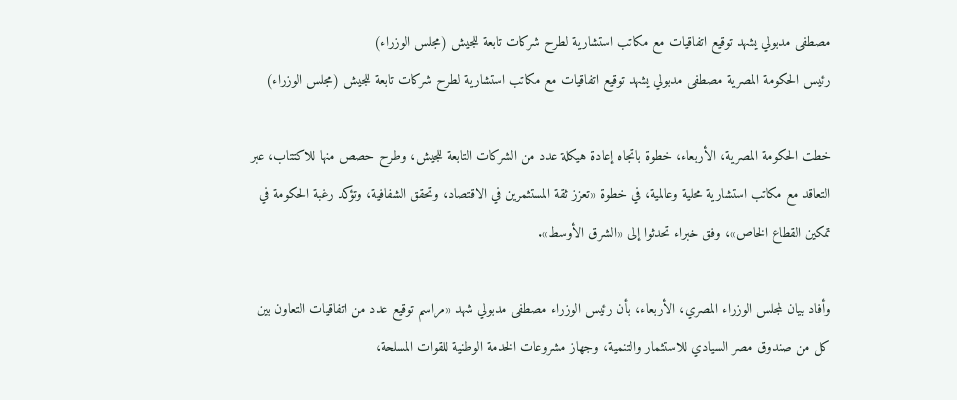مصطفى مدبولي يشهد توقيع اتفاقيات مع مكاتب استشارية لطرح شركات تابعة للجيش (مجلس الوزراء)
رئيس الحكومة المصرية مصطفى مدبولي يشهد توقيع اتفاقيات مع مكاتب استشارية لطرح شركات تابعة للجيش (مجلس الوزراء)

خطت الحكومة المصرية، الأربعاء، خطوة باتجاه إعادة هيكلة عدد من الشركات التابعة للجيش، وطرح حصص منها للاكتتاب، عبر التعاقد مع مكاتب استشارية محلية وعالمية، في خطوة «تعزز ثقة المستثمرين في الاقتصاد، وتحقق الشفافية، وتؤكد رغبة الحكومة في تمكين القطاع الخاص»، وفق خبراء تحدثوا إلى «الشرق الأوسط».

وأفاد بيان لمجلس الوزراء المصري، الأربعاء، بأن رئيس الوزراء مصطفى مدبولي شهد «مراسم توقيع عدد من اتفاقيات التعاون بين كل من صندوق مصر السيادي للاستثمار والتنمية، وجهاز مشروعات الخدمة الوطنية للقوات المسلحة،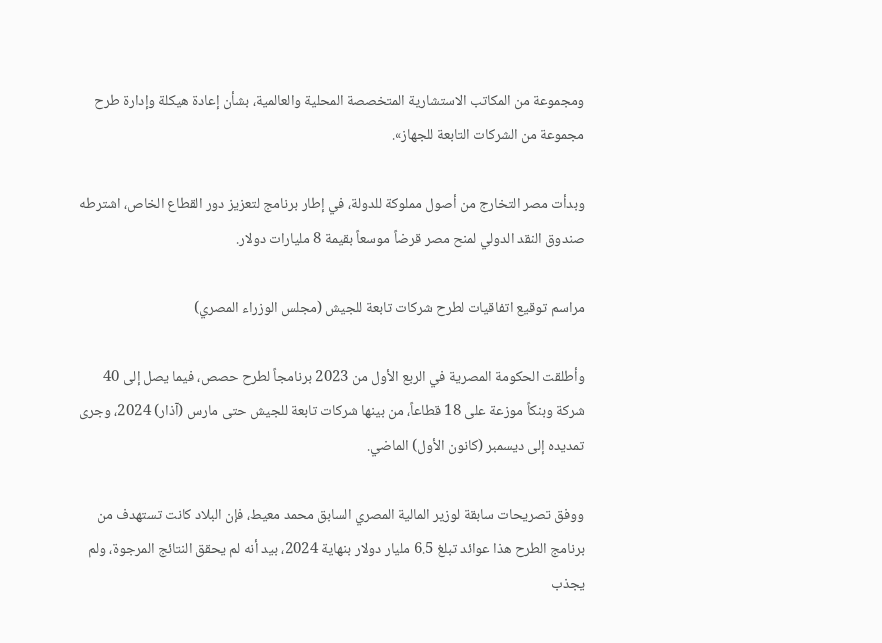ومجموعة من المكاتب الاستشارية المتخصصة المحلية والعالمية، بشأن إعادة هيكلة وإدارة طرح مجموعة من الشركات التابعة للجهاز».

وبدأت مصر التخارج من أصول مملوكة للدولة، في إطار برنامج لتعزيز دور القطاع الخاص، اشترطه صندوق النقد الدولي لمنح مصر قرضاً موسعاً بقيمة 8 مليارات دولار.

مراسم توقيع اتفاقيات لطرح شركات تابعة للجيش (مجلس الوزراء المصري)

وأطلقت الحكومة المصرية في الربع الأول من 2023 برنامجاً لطرح حصص، فيما يصل إلى 40 شركة وبنكاً موزعة على 18 قطاعاً، من بينها شركات تابعة للجيش حتى مارس (آذار) 2024، وجرى تمديده إلى ديسمبر (كانون الأول) الماضي.

ووفق تصريحات سابقة لوزير المالية المصري السابق محمد معيط، فإن البلاد كانت تستهدف من برنامج الطرح هذا عوائد تبلغ 6.5 مليار دولار بنهاية 2024، بيد أنه لم يحقق النتائج المرجوة، ولم يجذب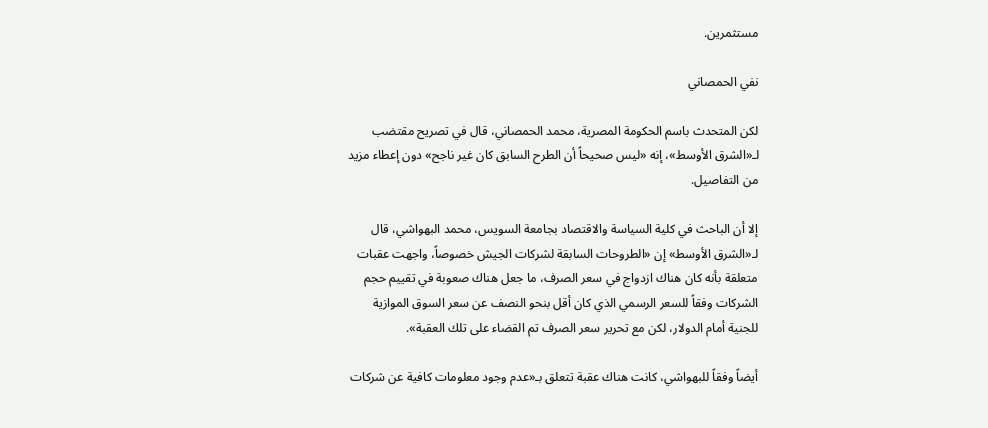مستثمرين.

نفي الحمصاني

لكن المتحدث باسم الحكومة المصرية، محمد الحمصاني، قال في تصريح مقتضب لـ«الشرق الأوسط»، إنه «ليس صحيحاً أن الطرح السابق كان غير ناجح» دون إعطاء مزيد من التفاصيل.

إلا أن الباحث في كلية السياسة والاقتصاد بجامعة السويس، محمد البهواشي، قال لـ«الشرق الأوسط» إن «الطروحات السابقة لشركات الجيش خصوصاً، واجهت عقبات متعلقة بأنه كان هناك ازدواج في سعر الصرف، ما جعل هناك صعوبة في تقييم حجم الشركات وفقاً للسعر الرسمي الذي كان أقل بنحو النصف عن سعر السوق الموازية للجنية أمام الدولار، لكن مع تحرير سعر الصرف تم القضاء على تلك العقبة».

أيضاً وفقاً للبهواشي، كانت هناك عقبة تتعلق بـ«عدم وجود معلومات كافية عن شركات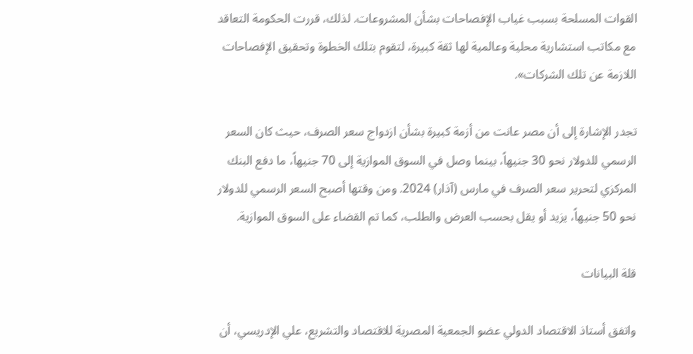القوات المسلحة بسبب غياب الإفصاحات بشأن المشروعات. لذلك، قررت الحكومة التعاقد مع مكاتب استشارية محلية وعالمية لها ثقة كبيرة، لتقوم بتلك الخطوة وتحقيق الإفصاحات اللازمة عن تلك الشركات».

تجدر الإشارة إلى أن مصر عانت من أزمة كبيرة بشأن ازدواج سعر الصرف، حيث كان السعر الرسمي للدولار نحو 30 جنيهاً، بينما وصل في السوق الموازية إلى 70 جنيهاً، ما دفع البنك المركزي لتحرير سعر الصرف في مارس (آذار) 2024. ومن وقتها أصبح السعر الرسمي للدولار نحو 50 جنيهاً، يزيد أو يقل بحسب العرض والطلب، كما تم القضاء على السوق الموازية.

قلة البيانات

واتفق أستاذ الاقتصاد الدولي عضو الجمعية المصرية للاقتصاد والتشريع، علي الإدريسي، أن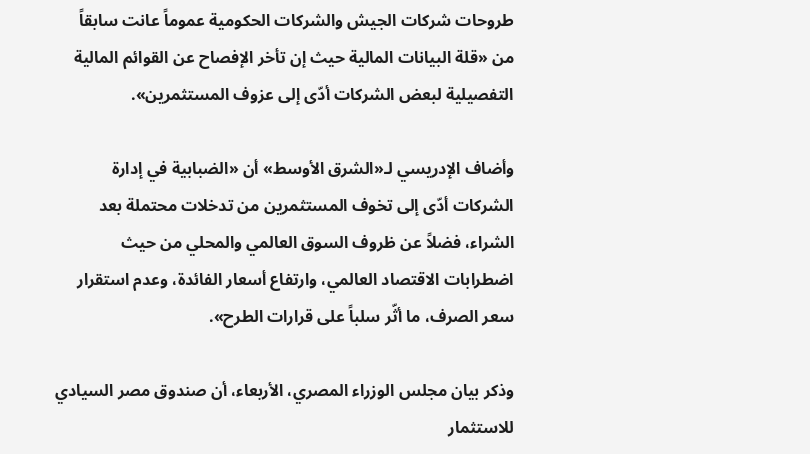طروحات شركات الجيش والشركات الحكومية عموماً عانت سابقاً من «قلة البيانات المالية حيث إن تأخر الإفصاح عن القوائم المالية التفصيلية لبعض الشركات أدّى إلى عزوف المستثمرين».

وأضاف الإدريسي لـ«الشرق الأوسط» أن «الضبابية في إدارة الشركات أدّى إلى تخوف المستثمرين من تدخلات محتملة بعد الشراء، فضلاً عن ظروف السوق العالمي والمحلي من حيث اضطرابات الاقتصاد العالمي، وارتفاع أسعار الفائدة، وعدم استقرار سعر الصرف، ما أثّر سلباً على قرارات الطرح».

وذكر بيان مجلس الوزراء المصري، الأربعاء، أن صندوق مصر السيادي للاستثمار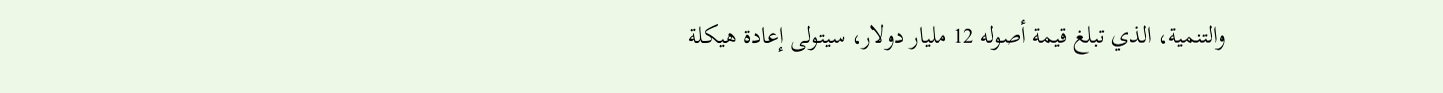والتنمية، الذي تبلغ قيمة أصوله 12 مليار دولار، سيتولى إعادة هيكلة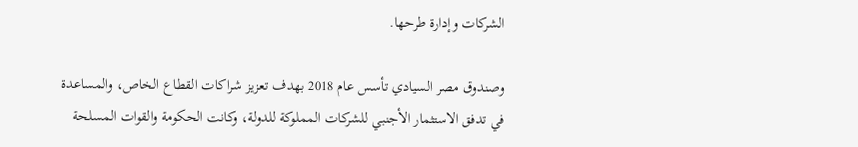الشركات وإدارة طرحها.

وصندوق مصر السيادي تأسس عام 2018 بهدف تعزيز شراكات القطاع الخاص، والمساعدة في تدفق الاستثمار الأجنبي للشركات المملوكة للدولة، وكانت الحكومة والقوات المسلحة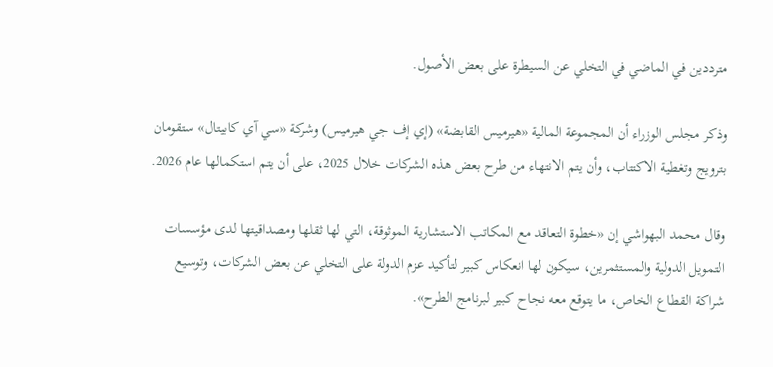مترددين في الماضي في التخلي عن السيطرة على بعض الأصول.

وذكر مجلس الوزراء أن المجموعة المالية «هيرميس القابضة» (إي إف جي هيرميس) وشركة «سي آي كابيتال» ستقومان بترويج وتغطية الاكتتاب، وأن يتم الانتهاء من طرح بعض هذه الشركات خلال 2025، على أن يتم استكمالها عام 2026.

وقال محمد البهواشي إن «خطوة التعاقد مع المكاتب الاستشارية الموثوقة، التي لها ثقلها ومصداقيتها لدى مؤسسات التمويل الدولية والمستثمرين، سيكون لها انعكاس كبير لتأكيد عزم الدولة على التخلي عن بعض الشركات، وتوسيع شراكة القطاع الخاص، ما يتوقع معه نجاح كبير لبرنامج الطرح».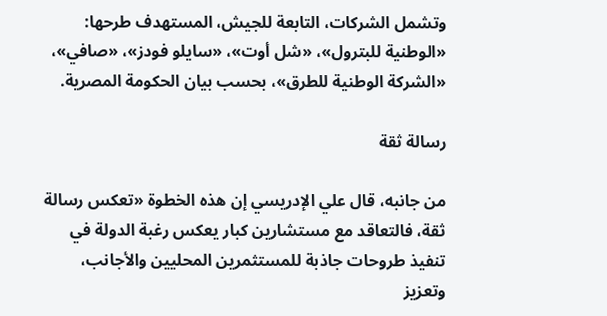وتشمل الشركات، التابعة للجيش، المستهدف طرحها: «الوطنية للبترول»، «شل أوت»، «سايلو فودز»، «صافي»، «الشركة الوطنية للطرق»، بحسب بيان الحكومة المصرية.

رسالة ثقة

من جانبه، قال علي الإدريسي إن هذه الخطوة «تعكس رسالة ثقة، فالتعاقد مع مستشارين كبار يعكس رغبة الدولة في تنفيذ طروحات جاذبة للمستثمرين المحليين والأجانب، وتعزيز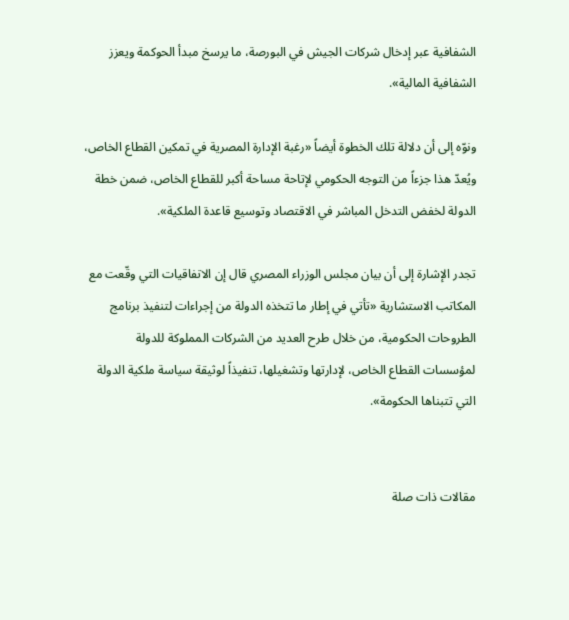الشفافية عبر إدخال شركات الجيش في البورصة، ما يرسخ مبدأ الحوكمة ويعزز الشفافية المالية».

ونوّه إلى أن دلالة تلك الخطوة أيضاً «رغبة الإدارة المصرية في تمكين القطاع الخاص، ويُعدّ هذا جزءاً من التوجه الحكومي لإتاحة مساحة أكبر للقطاع الخاص، ضمن خطة الدولة لخفض التدخل المباشر في الاقتصاد وتوسيع قاعدة الملكية».

تجدر الإشارة إلى أن بيان مجلس الوزراء المصري قال إن الاتفاقيات التي وقّعت مع المكاتب الاستشارية «تأتي في إطار ما تتخذه الدولة من إجراءات لتنفيذ برنامج الطروحات الحكومية، من خلال طرح العديد من الشركات المملوكة للدولة لمؤسسات القطاع الخاص، لإدارتها وتشغيلها، تنفيذاً لوثيقة سياسة ملكية الدولة التي تتبناها الحكومة».


مقالات ذات صلة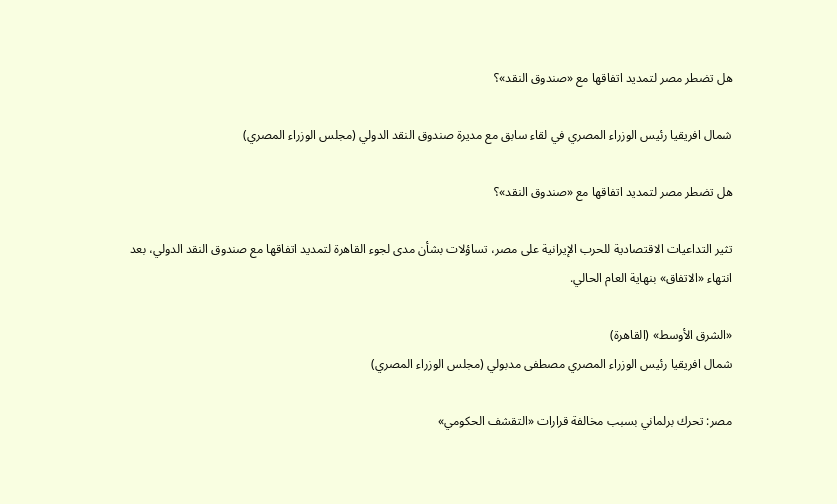هل تضطر مصر لتمديد اتفاقها مع «صندوق النقد»؟

شمال افريقيا رئيس الوزراء المصري في لقاء سابق مع مديرة صندوق النقد الدولي (مجلس الوزراء المصري)

هل تضطر مصر لتمديد اتفاقها مع «صندوق النقد»؟

تثير التداعيات الاقتصادية للحرب الإيرانية على مصر، تساؤلات بشأن مدى لجوء القاهرة لتمديد اتفاقها مع صندوق النقد الدولي، بعد انتهاء «الاتفاق» بنهاية العام الحالي.

«الشرق الأوسط» (القاهرة)
شمال افريقيا رئيس الوزراء المصري مصطفى مدبولي (مجلس الوزراء المصري)

مصر: تحرك برلماني بسبب مخالفة قرارات «التقشف الحكومي»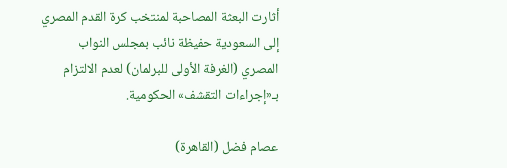أثارت البعثة المصاحبة لمنتخب كرة القدم المصري إلى السعودية حفيظة نائب بمجلس النواب المصري (الغرفة الأولى للبرلمان) لعدم الالتزام بـ«إجراءات التقشف» الحكومية.

عصام فضل (القاهرة)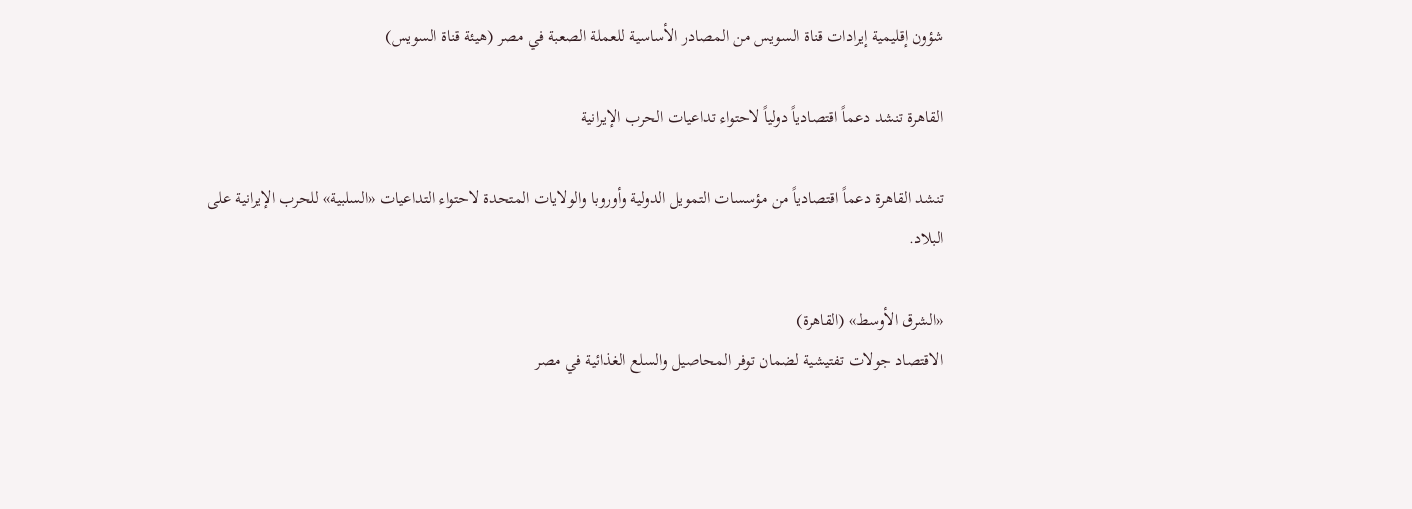شؤون إقليمية إيرادات قناة السويس من المصادر الأساسية للعملة الصعبة في مصر (هيئة قناة السويس)

القاهرة تنشد دعماً اقتصادياً دولياً لاحتواء تداعيات الحرب الإيرانية

تنشد القاهرة دعماً اقتصادياً من مؤسسات التمويل الدولية وأوروبا والولايات المتحدة لاحتواء التداعيات «السلبية» للحرب الإيرانية على البلاد.

«الشرق الأوسط» (القاهرة)
الاقتصاد جولات تفتيشية لضمان توفر المحاصيل والسلع الغذائية في مصر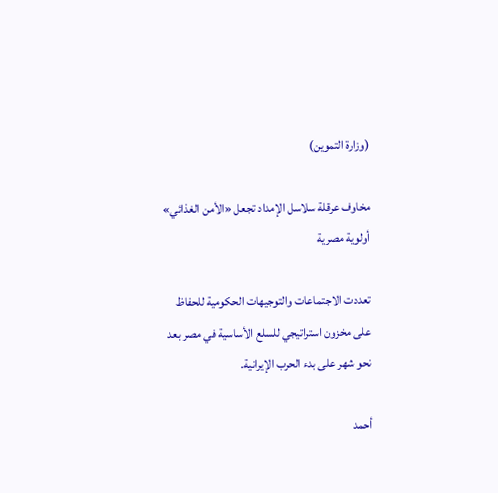(وزارة التموين)

مخاوف عرقلة سلاسل الإمداد تجعل «الأمن الغذائي» أولوية مصرية

تعددت الاجتماعات والتوجيهات الحكومية للحفاظ على مخزون استراتيجي للسلع الأساسية في مصر بعد نحو شهر على بدء الحرب الإيرانية.

أحمد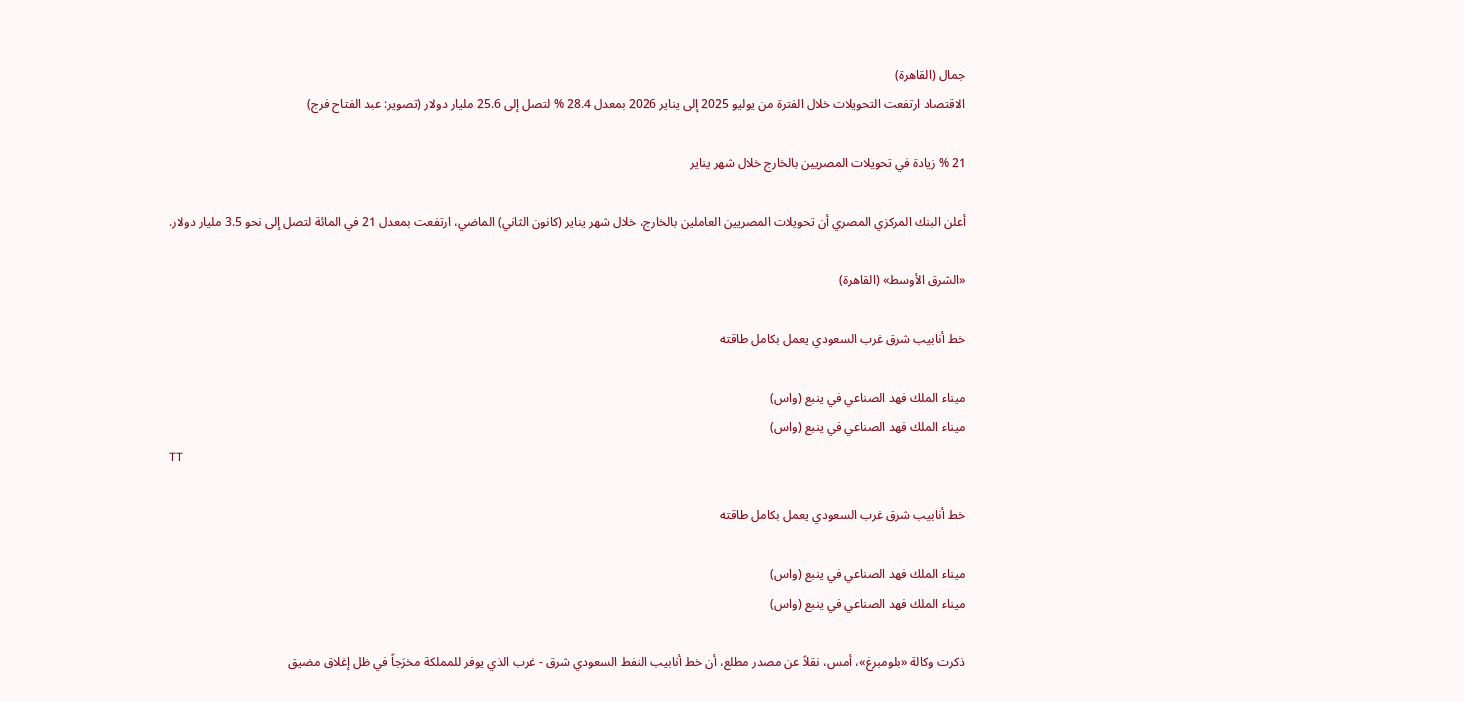جمال (القاهرة)
الاقتصاد ارتفعت التحويلات خلال الفترة من يوليو 2025 إلى يناير 2026 بمعدل 28.4 % لتصل إلى 25.6 مليار دولار (تصوير: عبد الفتاح فرج)

21 % زيادة في تحويلات المصريين بالخارج خلال شهر يناير

أعلن البنك المركزي المصري أن تحويلات المصريين العاملين بالخارج، خلال شهر يناير (كانون الثاني) الماضي، ارتفعت بمعدل 21 في المائة لتصل إلى نحو 3.5 مليار دولار.

«الشرق الأوسط» (القاهرة)

خط أنابيب شرق غرب السعودي يعمل بكامل طاقته

ميناء الملك فهد الصناعي في ينبع (واس)
ميناء الملك فهد الصناعي في ينبع (واس)
TT

خط أنابيب شرق غرب السعودي يعمل بكامل طاقته

ميناء الملك فهد الصناعي في ينبع (واس)
ميناء الملك فهد الصناعي في ينبع (واس)

ذكرت وكالة «بلومبرغ»، أمس، نقلاً عن مصدر مطلع، أن خط أنابيب النفط السعودي شرق - غرب الذي يوفر للمملكة مخرَجاً في ظل إغلاق مضيق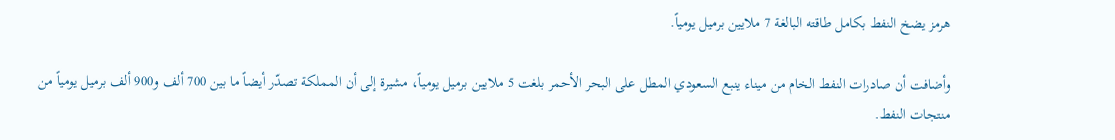هرمز يضخ النفط بكامل طاقته البالغة 7 ملايين برميل يومياً.

وأضافت أن صادرات النفط الخام من ميناء ينبع السعودي المطل على البحر الأحمر بلغت 5 ملايين برميل يومياً، مشيرة إلى أن المملكة تصدّر أيضاً ما بين 700 ألف و900 ألف برميل يومياً من منتجات النفط.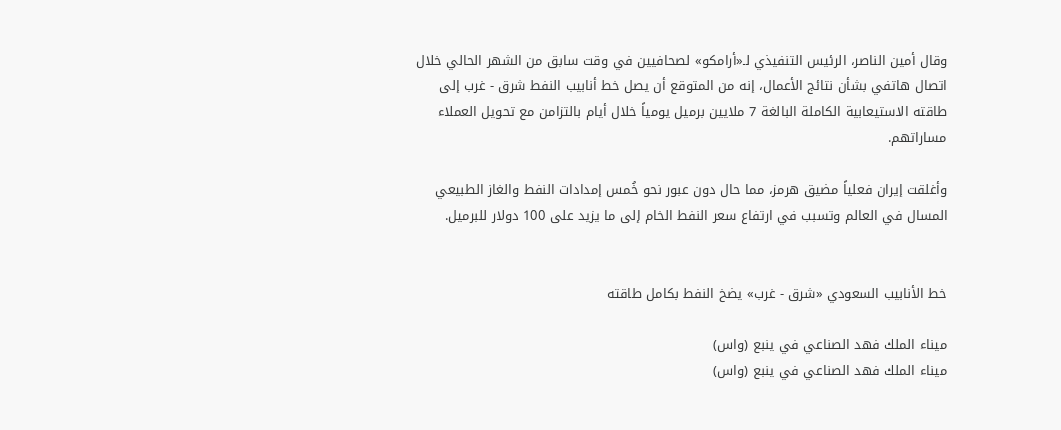وقال أمين الناصر، الرئيس التنفيذي لـ«أرامكو» لصحافيين في وقت سابق من الشهر الحالي خلال اتصال هاتفي بشأن نتائج الأعمال، إنه من المتوقع أن يصل خط أنابيب النفط شرق - غرب إلى طاقته الاستيعابية الكاملة البالغة 7 ملايين برميل يومياً خلال أيام بالتزامن مع تحويل العملاء مساراتهم.

وأغلقت إيران فعلياً مضيق هرمز، مما حال دون عبور نحو خُمس إمدادات النفط والغاز الطبيعي المسال في العالم وتسبب في ارتفاع سعر النفط الخام إلى ما يزيد على 100 دولار للبرميل.


خط الأنابيب السعودي «شرق - غرب» يضخ النفط بكامل طاقته

ميناء الملك فهد الصناعي في ينبع (واس)
ميناء الملك فهد الصناعي في ينبع (واس)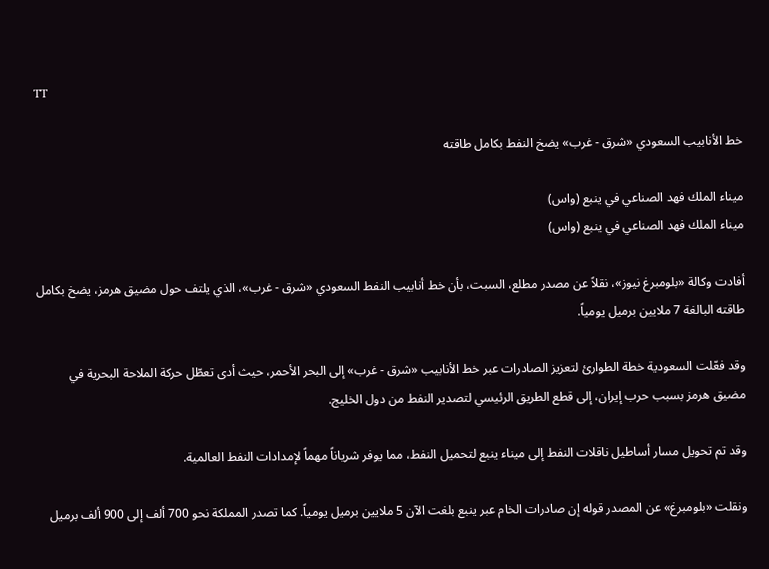TT

خط الأنابيب السعودي «شرق - غرب» يضخ النفط بكامل طاقته

ميناء الملك فهد الصناعي في ينبع (واس)
ميناء الملك فهد الصناعي في ينبع (واس)

أفادت وكالة «بلومبرغ نيوز»، نقلاً عن مصدر مطلع، السبت، بأن خط أنابيب النفط السعودي «شرق - غرب»، الذي يلتف حول مضيق هرمز، يضخ بكامل طاقته البالغة 7 ملايين برميل يومياً.

وقد فعّلت السعودية خطة الطوارئ لتعزيز الصادرات عبر خط الأنابيب «شرق - غرب» إلى البحر الأحمر، حيث أدى تعطّل حركة الملاحة البحرية في مضيق هرمز بسبب حرب إيران، إلى قطع الطريق الرئيسي لتصدير النفط من دول الخليج.

وقد تم تحويل مسار أساطيل ناقلات النفط إلى ميناء ينبع لتحميل النفط، مما يوفر شرياناً مهماً لإمدادات النفط العالمية.

ونقلت «بلومبرغ» عن المصدر قوله إن صادرات الخام عبر ينبع بلغت الآن 5 ملايين برميل يومياً. كما تصدر المملكة نحو 700 ألف إلى 900 ألف برميل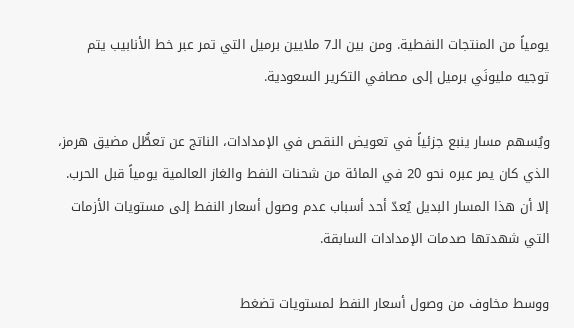يومياً من المنتجات النفطية. ومن بين الـ7 ملايين برميل التي تمر عبر خط الأنابيب يتم توجيه مليونَي برميل إلى مصافي التكرير السعودية.

ويُسهم مسار ينبع جزئياً في تعويض النقص في الإمدادات، الناتج عن تعطُّل مضيق هرمز، الذي كان يمر عبره نحو 20 في المائة من شحنات النفط والغاز العالمية يومياً قبل الحرب. إلا أن هذا المسار البديل يُعدّ أحد أسباب عدم وصول أسعار النفط إلى مستويات الأزمات التي شهدتها صدمات الإمدادات السابقة.

ووسط مخاوف من وصول أسعار النفط لمستويات تضغط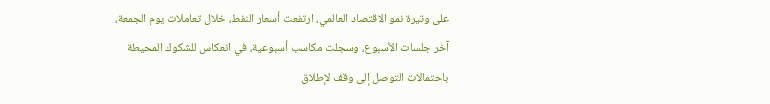على وتيرة نمو الاقتصاد العالمي، ارتفعت أسعار النفط، خلال تعاملات يوم الجمعة، آخر جلسات الأسبوع، وسجلت مكاسب أسبوعية، في انعكاس للشكوك المحيطة باحتمالات التوصل إلى وقف لإطلاق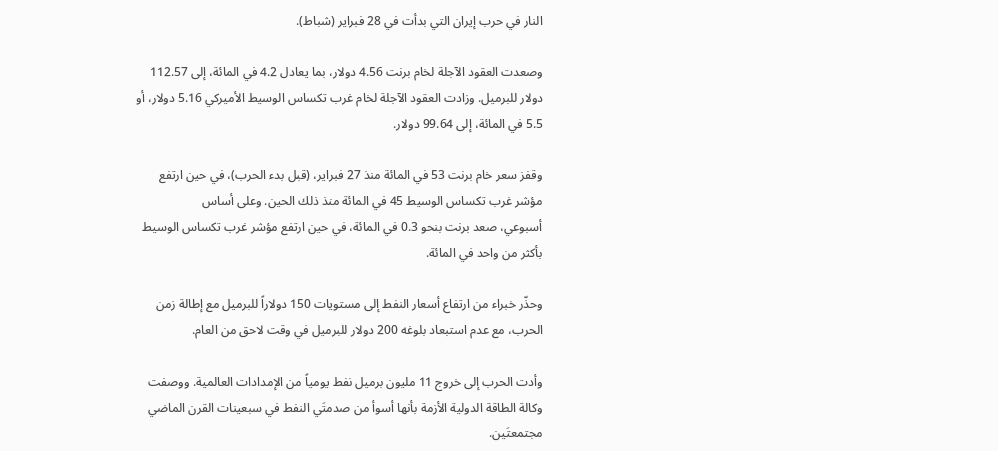النار في حرب إيران التي بدأت في 28 فبراير (شباط).

وصعدت العقود الآجلة لخام برنت 4.56 دولار، بما يعادل 4.2 في المائة، إلى 112.57 دولار للبرميل. وزادت العقود الآجلة لخام غرب تكساس الوسيط الأميركي 5.16 دولار، أو 5.5 في المائة، إلى 99.64 دولار.

وقفز سعر خام برنت 53 في المائة منذ 27 فبراير، (قبل بدء الحرب)، في حين ارتفع مؤشر غرب تكساس الوسيط 45 في المائة منذ ذلك الحين. وعلى أساس أسبوعي، ‌صعد برنت ‌بنحو 0.3 في المائة، في حين ارتفع مؤشر ‌غرب تكساس الوسيط بأكثر من واحد في المائة.

وحذّر خبراء من ارتفاع أسعار النفط إلى مستويات 150 دولاراً للبرميل مع إطالة زمن الحرب، مع عدم استبعاد بلوغه 200 دولار للبرميل في وقت لاحق من العام.

وأدت الحرب إلى خروج 11 مليون برميل نفط يومياً من الإمدادات العالمية. ووصفت وكالة الطاقة الدولية الأزمة بأنها أسوأ من صدمتَي النفط في سبعينات القرن الماضي مجتمعتَين.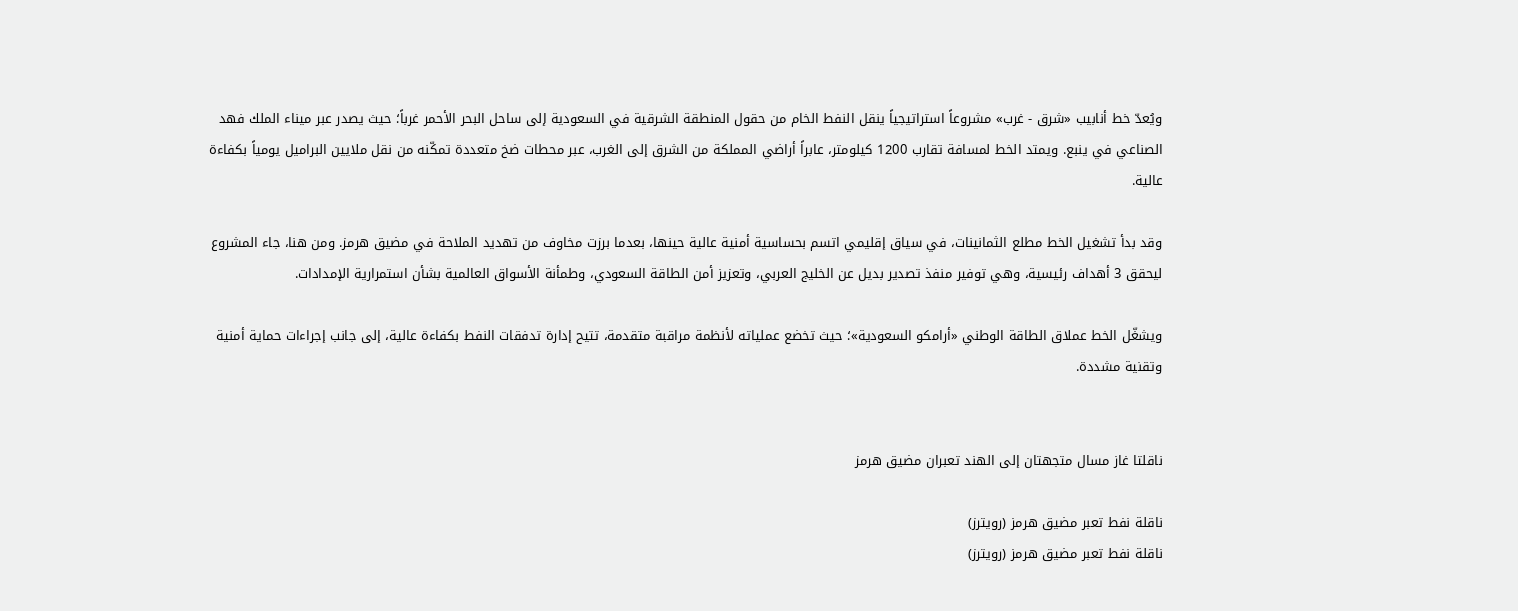ويُعدّ خط أنابيب «شرق - غرب» مشروعاً استراتيجياً ينقل النفط الخام من حقول المنطقة الشرقية في السعودية إلى ساحل البحر الأحمر غرباً؛ حيث يصدر عبر ميناء الملك فهد الصناعي في ينبع. ويمتد الخط لمسافة تقارب 1200 كيلومتر، عابراً أراضي المملكة من الشرق إلى الغرب، عبر محطات ضخ متعددة تمكّنه من نقل ملايين البراميل يومياً بكفاءة عالية.

وقد بدأ تشغيل الخط مطلع الثمانينات، في سياق إقليمي اتسم بحساسية أمنية عالية حينها، بعدما برزت مخاوف من تهديد الملاحة في مضيق هرمز. ومن هنا، جاء المشروع ليحقق 3 أهداف رئيسية، وهي توفير منفذ تصدير بديل عن الخليج العربي، وتعزيز أمن الطاقة السعودي، وطمأنة الأسواق العالمية بشأن استمرارية الإمدادات.

ويشغّل الخط عملاق الطاقة الوطني «أرامكو السعودية»؛ حيث تخضع عملياته لأنظمة مراقبة متقدمة، تتيح إدارة تدفقات النفط بكفاءة عالية، إلى جانب إجراءات حماية أمنية وتقنية مشددة.


ناقلتا غاز مسال متجهتان إلى الهند تعبران مضيق هرمز

ناقلة نفط تعبر مضيق هرمز (رويترز)
ناقلة نفط تعبر مضيق هرمز (رويترز)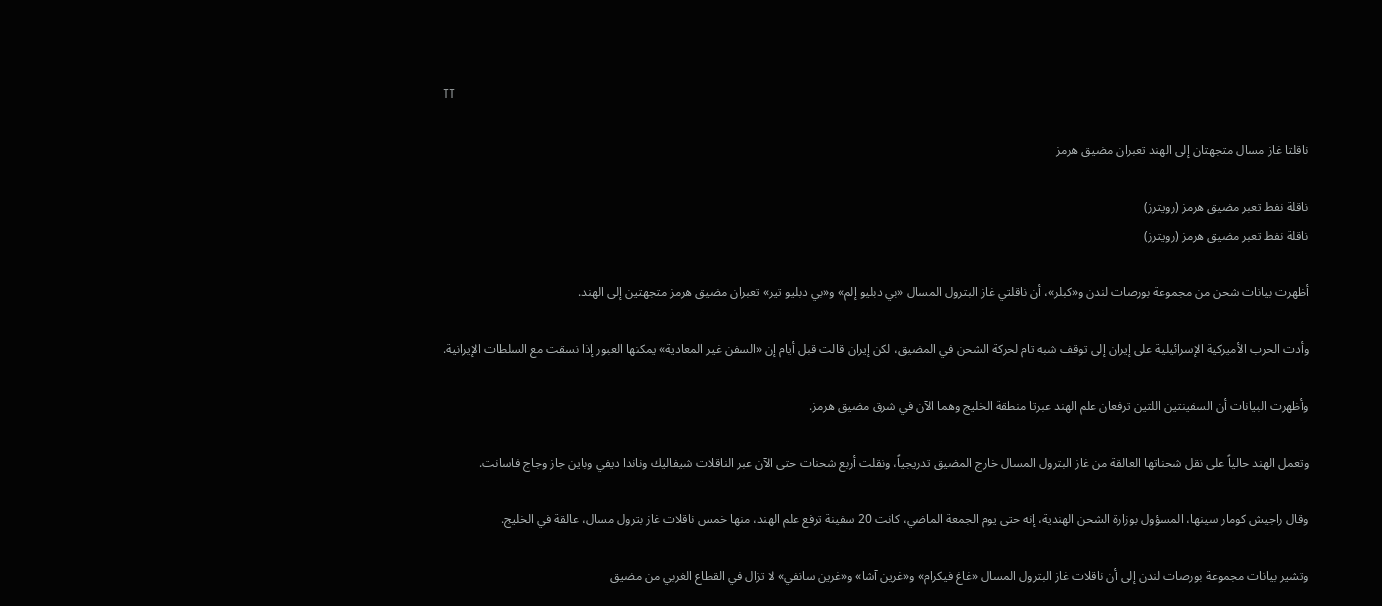TT

ناقلتا غاز مسال متجهتان إلى الهند تعبران مضيق هرمز

ناقلة نفط تعبر مضيق هرمز (رويترز)
ناقلة نفط تعبر مضيق هرمز (رويترز)

أظهرت بيانات شحن من مجموعة بورصات لندن و«كبلر»، أن ناقلتي غاز البترول المسال «بي دبليو إلم» و«بي دبليو تير» تعبران مضيق هرمز متجهتين إلى الهند.

وأدت الحرب الأميركية الإسرائيلية على إيران إلى توقف شبه تام لحركة الشحن في المضيق، لكن إيران قالت قبل أيام إن «السفن غير المعادية» يمكنها العبور إذا نسقت مع السلطات الإيرانية.

وأظهرت البيانات أن السفينتين اللتين ترفعان علم الهند عبرتا منطقة الخليج وهما الآن في شرق مضيق هرمز.

وتعمل الهند حالياً على نقل شحناتها العالقة من غاز البترول المسال خارج المضيق تدريجياً، ونقلت أربع شحنات حتى الآن عبر الناقلات شيفاليك وناندا ديفي وباين جاز وجاج فاسانت.

وقال راجيش كومار سينها، المسؤول بوزارة الشحن الهندية، إنه حتى يوم الجمعة الماضي، كانت 20 سفينة ترفع علم الهند، منها خمس ناقلات غاز بترول مسال، عالقة في الخليج.

وتشير بيانات مجموعة بورصات لندن إلى أن ناقلات غاز البترول المسال «غاغ فيكرام» و«غرين آشا» و«غرين سانفي» لا تزال في القطاع الغربي من مضيق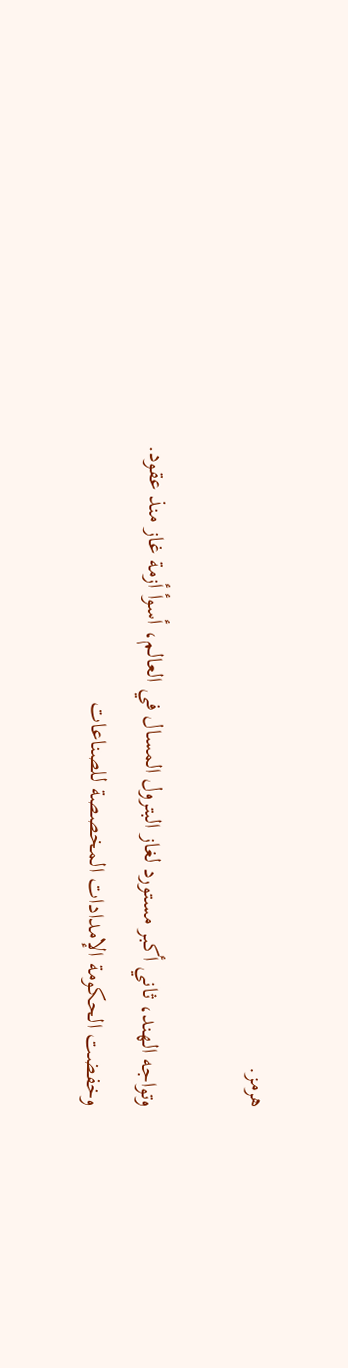هرمز.

وتواجه الهند، ثاني أكبر مستورد لغاز البترول المسال في العالم، أسوأ أزمة غاز منذ عقود. وخفضت الحكومة الإمدادات المخصصة للصناعات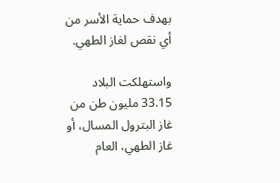بهدف حماية الأسر من أي نقص لغاز الطهي.

واستهلكت البلاد 33.15 مليون طن من غاز البترول المسال، أو غاز الطهي، العام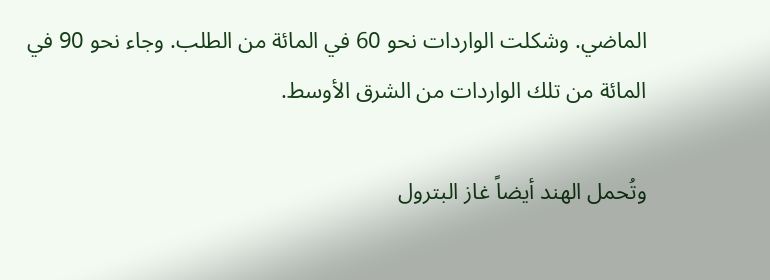الماضي. وشكلت الواردات نحو 60 في المائة من الطلب. وجاء نحو 90 في المائة من تلك الواردات من الشرق الأوسط.

وتُحمل الهند أيضاً غاز البترول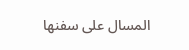المسال على سفنها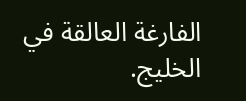الفارغة العالقة في الخليج.